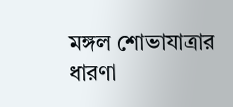মঙ্গল শোভাযাত্রার ধারণা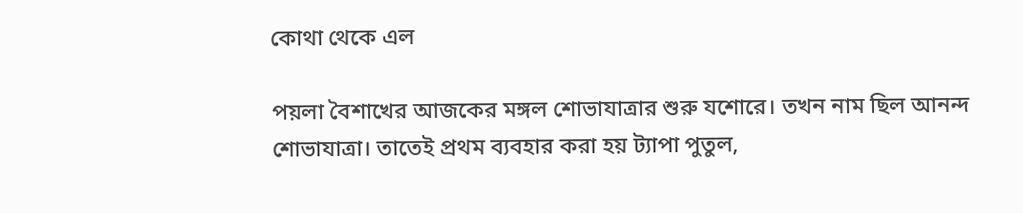কোথা থেকে এল

পয়লা বৈশাখের আজকের মঙ্গল শোভাযাত্রার শুরু যশোরে। তখন নাম ছিল আনন্দ শোভাযাত্রা। তাতেই প্রথম ব্যবহার করা হয় ট্যাপা পুতুল,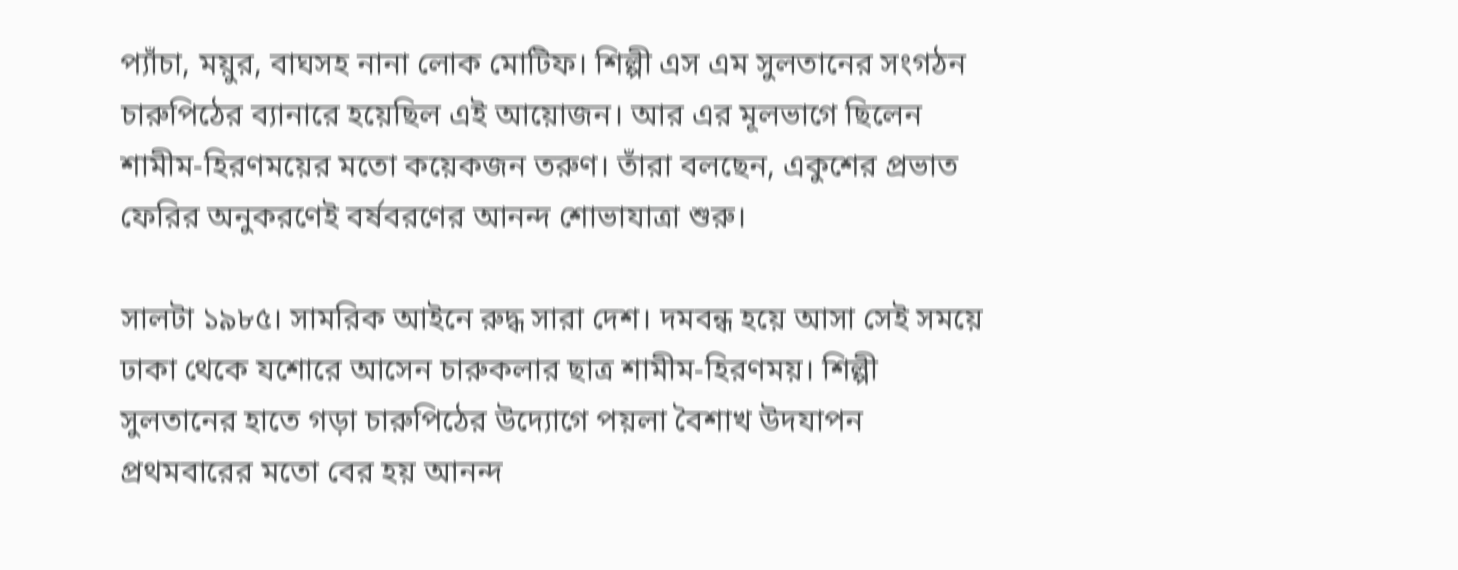প্যাঁচা, ময়ুর, বাঘসহ নানা লোক মোটিফ। শিল্পী এস এম সুলতানের সংগঠন চারুপিঠের ব্যানারে হয়েছিল এই আয়োজন। আর এর মূলভাগে ছিলেন শামীম-হিরণময়ের মতো কয়েকজন তরুণ। তাঁরা বলছেন, একুশের প্রভাত ফেরির অনুকরণেই বর্ষবরণের আনন্দ শোভাযাত্রা শুরু।

সালটা ১৯৮৫। সামরিক আইনে রুদ্ধ সারা দেশ। দমবন্ধ হয়ে আসা সেই সময়ে ঢাকা থেকে যশোরে আসেন চারুকলার ছাত্র শামীম-হিরণময়। শিল্পী সুলতানের হাতে গড়া চারুপিঠের উদ্যোগে পয়লা বৈশাখ উদযাপন প্রথমবারের মতো বের হয় আনন্দ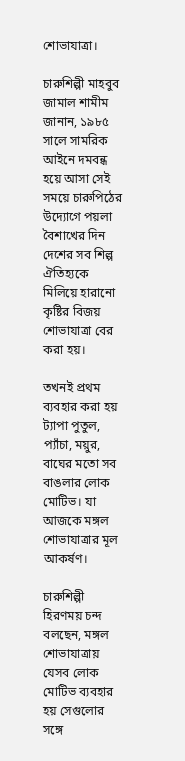শোভাযাত্রা।

চারুশিল্পী মাহবুব জামাল শামীম জানান, ১৯৮৫ সালে সামরিক আইনে দমবন্ধ হয়ে আসা সেই সময়ে চারুপিঠের উদ্যোগে পয়লা বৈশাখের দিন দেশের সব শিল্প ঐতিহ্যকে মিলিয়ে হারানো কৃষ্টির বিজয় শোভাযাত্রা বের করা হয়।

তখনই প্রথম ব্যবহার করা হয় ট্যাপা পুতুল, প্যাঁচা, ময়ুর, বাঘের মতো সব বাঙলার লোক মোটিভ। যা আজকে মঙ্গল শোভাযাত্রার মূল আকর্ষণ।

চারুশিল্পী হিরণময় চন্দ বলছেন, মঙ্গল শোভাযাত্রায় যেসব লোক মোটিভ ব্যবহার হয় সেগুলোর সঙ্গে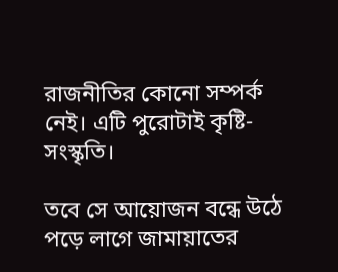রাজনীতির কোনো সম্পর্ক নেই। এটি পুরোটাই কৃষ্টি-সংস্কৃতি।

তবে সে আয়োজন বন্ধে উঠে পড়ে লাগে জামায়াতের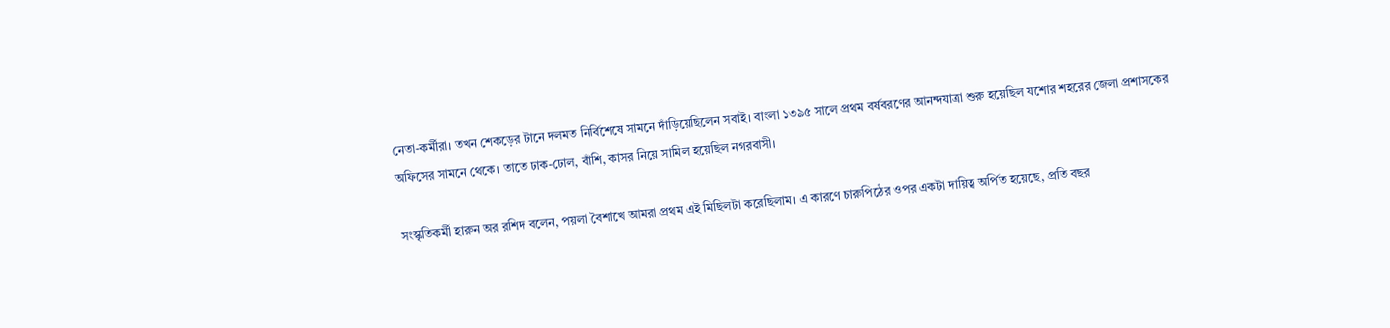নেতা-কর্মীরা। তখন শেকড়ের টানে দলমত নির্বিশেষে সামনে দাঁড়িয়েছিলেন সবাই। বাংলা ১৩৯৫ সালে প্রথম বর্ষবরণের আনন্দযাত্রা শুরু হয়েছিল যশোর শহরের জেলা প্রশাসকের অফিসের সামনে থেকে। তাতে ঢাক-ঢোল, বাঁশি, কাসর নিয়ে সামিল হয়েছিল নগরবাসী।

সংস্কৃতিকর্মী হারুন অর রশিদ বলেন, পয়লা বৈশাখে আমরা প্রথম এই মিছিলটা করেছিলাম। এ কারণে চারুপিঠের ওপর একটা দায়িত্ব অর্পিত হয়েছে, প্রতি বছর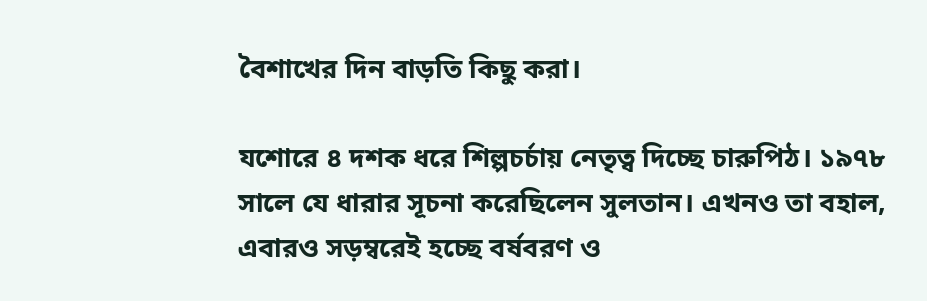বৈশাখের দিন বাড়তি কিছু করা।

যশোরে ৪ দশক ধরে শিল্পচর্চায় নেতৃত্ব দিচ্ছে চারুপিঠ। ১৯৭৮ সালে যে ধারার সূচনা করেছিলেন সুলতান। এখনও তা বহাল, এবারও সড়ম্বরেই হচ্ছে বর্ষবরণ ও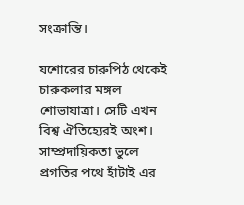সংক্রান্তি।

যশোরের চারুপিঠ থেকেই চারুকলার মঙ্গল শোভাযাত্রা। সেটি এখন বিশ্ব ঐতিহ্যেরই অংশ। সাম্প্রদায়িকতা ভুলে প্রগতির পথে হাঁটাই এর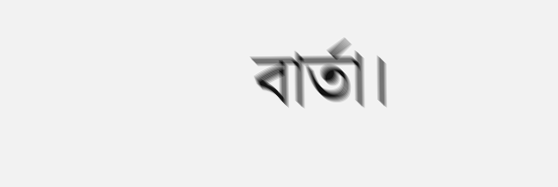বার্তা।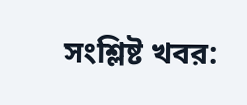সংশ্লিষ্ট খবর: